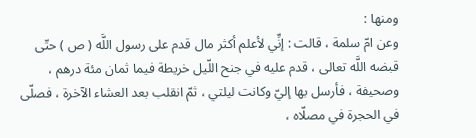ومنها :
وعن امّ سلمة ، قالت : إنِّي لأعلم أكثر مال قدم على رسول اللَّه ( ص ) حتّى قبضه اللَّه تعالى ، قدم عليه في جنح اللّيل خريطة فيما ثمان مئة درهم ، وصحيفة ، فأرسل بها إليّ وكانت ليلتي ، ثمّ انقلب بعد العشاء الآخرة ، فصلّى في الحجرة في مصلّاه ،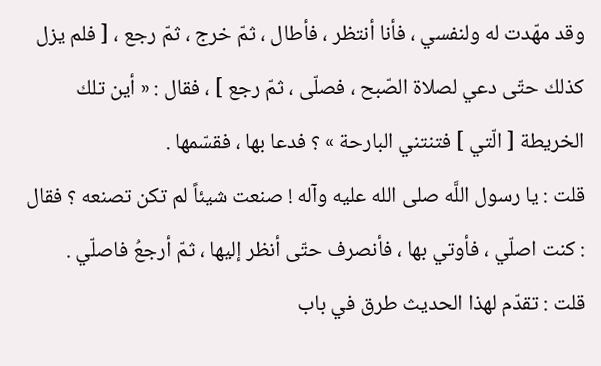وقد مهّدت له ولنفسي ، فأنا أنتظر ، فأطال ، ثمّ خرج ، ثمّ رجع ، [ فلم يزل كذلك حتّى دعي لصلاة الصّبح ، فصلّى ، ثمّ رجع ] ، فقال : « أين تلك الخريطة [ الّتي ] فتنتني البارحة » ؟ فدعا بها ، فقسّمها .
قلت : يا رسول اللَّه صلى الله عليه وآله ! صنعت شيئاً لم تكن تصنعه ؟ فقال : كنت اصلّي ، فأوتي بها ، فأنصرف حتّى أنظر إليها ، ثمّ أرجعُ فاصلّي .
قلت : تقدّم لهذا الحديث طرق في باب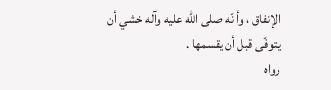الإنفاق ، وأ نّه صلى الله عليه وآله خشي أن يتوفّى قبل أن يقسمها .
رواه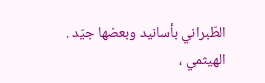الطّبراني بأسانيد وبعضها جيّد .
الهيثمي ،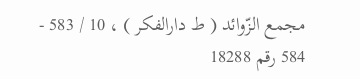مجمع الزّوائد ( ط دارالفكر ) ، 10 / 583 - 584 رقم 18288